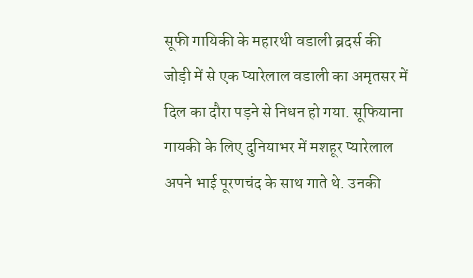सूफी गायिकी के महारथी वडाली ब्रदर्स की जोड़ी में से एक प्यारेलाल वडाली का अमृतसर में दिल का दौरा पड़ने से निधन हो गया. सूफियाना गायकी के लिए दुनियाभर में मशहूर प्यारेलाल अपने भाई पूरणचंद के साथ गाते थे. उनकी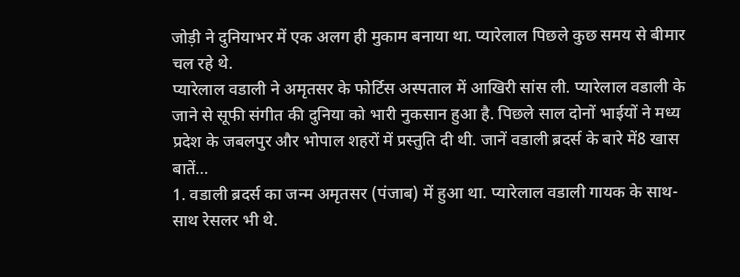जोड़ी ने दुनियाभर में एक अलग ही मुकाम बनाया था. प्यारेलाल पिछले कुछ समय से बीमार चल रहे थे.
प्यारेलाल वडाली ने अमृतसर के फोर्टिस अस्पताल में आखिरी सांस ली. प्यारेलाल वडाली के जाने से सूफी संगीत की दुनिया को भारी नुकसान हुआ है. पिछले साल दोनों भाईयों ने मध्य प्रदेश के जबलपुर और भोपाल शहरों में प्रस्तुति दी थी. जानें वडाली ब्रदर्स के बारे में8 खास बातें…
1. वडाली ब्रदर्स का जन्म अमृतसर (पंजाब) में हुआ था. प्यारेलाल वडाली गायक के साथ-साथ रेसलर भी थे.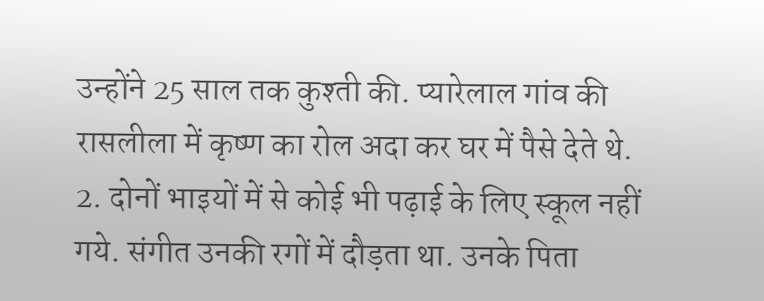उन्होंने 25 साल तक कुश्ती की. प्यारेलाल गांव की रासलीला में कृष्ण का रोल अदा कर घर में पैसे देते थे.
2. दोनों भाइयों में से कोई भी पढ़ाई के लिए स्कूल नहीं गये. संगीत उनकी रगों में दौड़ता था. उनके पिता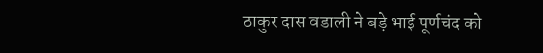ठाकुर दास वडाली ने बड़े भाई पूर्णचंद को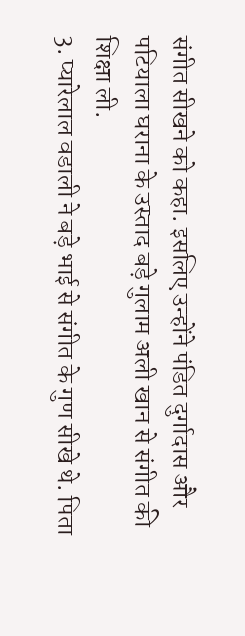संगीत सीखने को कहा. इसलिए उन्होंने पंडित दुर्गादास और पटियाला घराना के उस्ताद बड़े गुलाम अली खान से संगीत की शिक्षा ली.
3. प्यारेलाल वडाली ने बड़े भाई से संगीत के गुण सीखे थे. पिता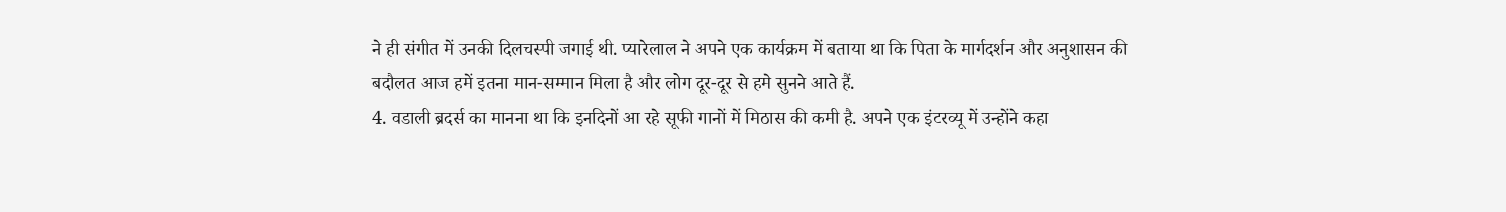ने ही संगीत में उनकी दिलचस्पी जगाई थी. प्यारेलाल ने अपने एक कार्यक्रम में बताया था कि पिता के मार्गदर्शन और अनुशासन की बदौलत आज हमें इतना मान-सम्मान मिला है और लोग दूर-दूर से हमे सुनने आते हैं.
4. वडाली ब्रदर्स का मानना था कि इनदिनों आ रहे सूफी गानों में मिठास की कमी है. अपने एक इंटरव्यू में उन्होंने कहा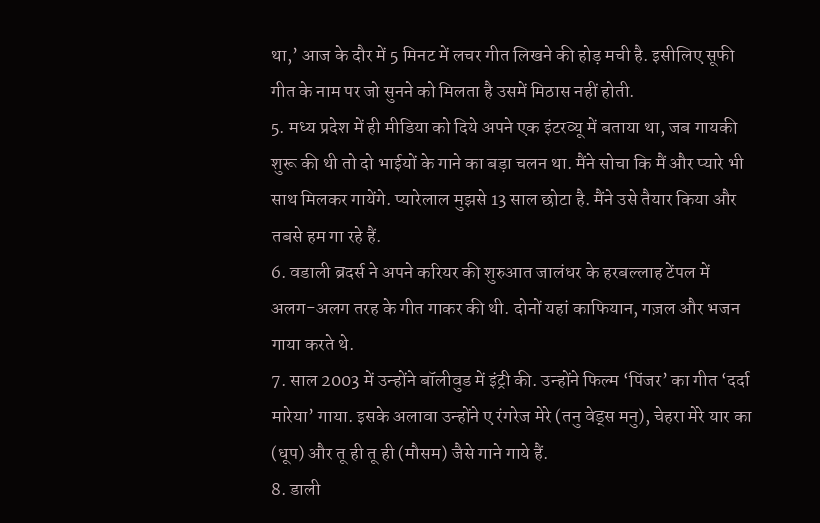था,’ आज के दौर में 5 मिनट में लचर गीत लिखने की होड़ मची है. इसीलिए सूफी गीत के नाम पर जो सुनने को मिलता है उसमें मिठास नहीं होती.
5. मध्य प्रदेश में ही मीडिया को दिये अपने एक इंटरव्यू में बताया था, जब गायकी शुरू की थी तो दो भाईयों के गाने का बड़ा चलन था. मैंने सोचा कि मैं और प्यारे भी साथ मिलकर गायेंगे. प्यारेलाल मुझसे 13 साल छोटा है. मैंने उसे तैयार किया और तबसे हम गा रहे हैं.
6. वडाली ब्रदर्स ने अपने करियर की शुरुआत जालंधर के हरबल्लाह टेंपल में अलग-अलग तरह के गीत गाकर की थी. दोनों यहां काफियान, गज़ल और भजन गाया करते थे.
7. साल 2003 में उन्होंने बॉलीवुड में इंट्री की. उन्होंने फिल्म ‘पिंजर’ का गीत ‘दर्दा मारेया’ गाया. इसके अलावा उन्होंने ए रंगरेज मेरे (तनु वेड्स मनु), चेहरा मेरे यार का (धूप) और तू ही तू ही (मौसम) जैसे गाने गाये हैं.
8. डाली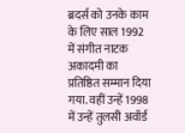ब्रदर्स को उनके काम के लिए साल 1992 में संगीत नाटक अकादमी का प्रतिष्ठित सम्मान दिया गया. वहीं उन्हें 1998 में उन्हें तुलसी अवॉर्ड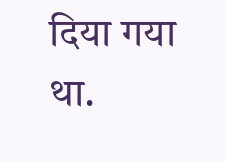दिया गया था.